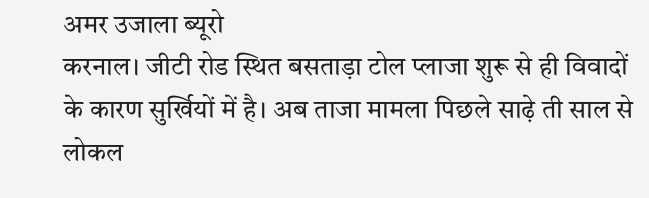अमर उजाला ब्यूरो
करनाल। जीटी रोड स्थित बसताड़ा टोल प्लाजा शुरू से ही विवादों के कारण सुर्खियों में है। अब ताजा मामला पिछले साढ़े ती साल से लोकल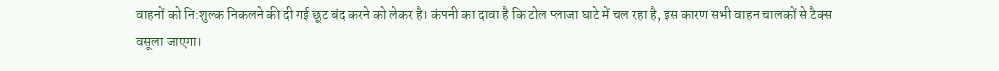वाहनों को नि:शुल्क निकलने की दी गई छूट बंद करने को लेकर है। कंपनी का दावा है कि टोल प्लाजा घाटे में चल रहा है, इस कारण सभी वाहन चालकों से टैक्स वसूला जाएगा।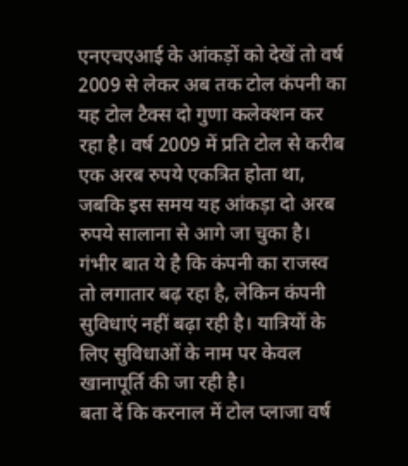एनएचएआई के आंकड़ों को देखें तो वर्ष 2009 से लेकर अब तक टोल कंपनी का यह टोल टैक्स दो गुणा कलेक्शन कर रहा है। वर्ष 2009 में प्रति टोल से करीब एक अरब रुपये एकत्रित होता था, जबकि इस समय यह आंकड़ा दो अरब रुपये सालाना से आगे जा चुका है। गंभीर बात ये है कि कंपनी का राजस्व तो लगातार बढ़ रहा है, लेकिन कंपनी सुविधाएं नहीं बढ़ा रही है। यात्रियों के लिए सुविधाओं के नाम पर केवल खानापूर्ति की जा रही है।
बता दें कि करनाल में टोल प्लाजा वर्ष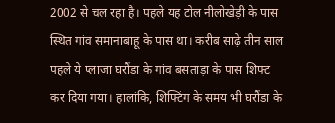2002 से चल रहा है। पहले यह टोल नीलोखेड़ी के पास स्थित गांव समानाबाहू के पास था। करीब साढ़े तीन साल पहले ये प्लाजा घरौंडा के गांव बसताड़ा के पास शिफ्ट कर दिया गया। हालांकि, शिफ्टिंग के समय भी घरौंडा के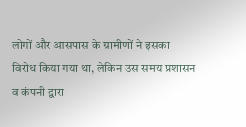लोगों और आसपास के ग्रामीणों ने इसका विरोध किया गया था, लेकिन उस समय प्रशासन व कंपनी द्वारा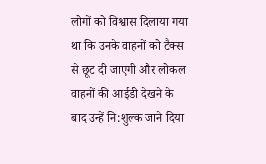लोगों को विश्वास दिलाया गया था कि उनके वाहनों को टैक्स से छूट दी जाएगी और लोकल वाहनों की आईडी देखने के बाद उन्हें नि:शुल्क जाने दिया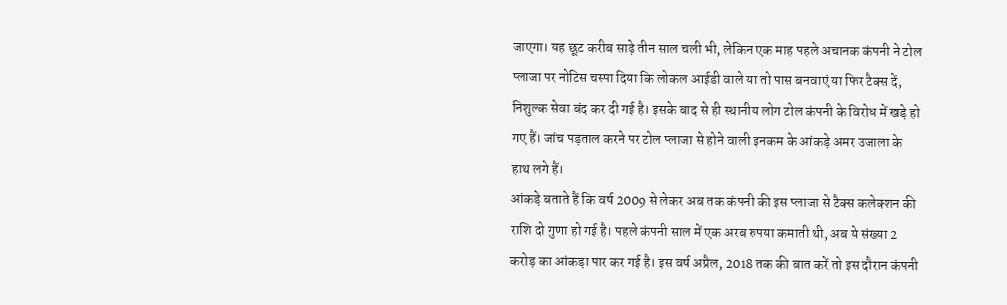जाएगा। यह छूट करीब साढ़े तीन साल चली भी, लेकिन एक माह पहले अचानक कंपनी ने टोल प्लाजा पर नोटिस चस्पा दिया कि लोकल आईडी वाले या तो पास बनवाएं या फिर टैक्स दें, निशुल्क सेवा बंद कर दी गई है। इसके बाद से ही स्थानीय लोग टोल कंपनी के विरोध में खड़े हो गए हैं। जांच पड़ताल करने पर टोल प्लाजा से होने वाली इनकम के आंकड़े अमर उजाला के हाथ लगे हैं।
आंकड़े बताते हैं कि वर्ष 2009 से लेकर अब तक कंपनी की इस प्लाजा से टैक्स कलेक्शन की राशि दो गुणा हो गई है। पहले कंपनी साल में एक अरब रुपया कमाती थी, अब ये संख्या 2 करोड़ का आंकड़ा पार कर गई है। इस वर्ष अप्रैल, 2018 तक की बात करें तो इस दौरान कंपनी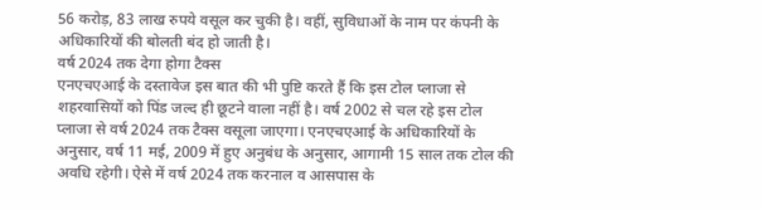56 करोड़, 83 लाख रुपये वसूल कर चुकी है। वहीं, सुविधाओं के नाम पर कंपनी के अधिकारियों की बोलती बंद हो जाती है।
वर्ष 2024 तक देगा होगा टैक्स
एनएचएआई के दस्तावेज इस बात की भी पुष्टि करते हैं कि इस टोल प्लाजा से शहरवासियों को पिंड जल्द ही छूटने वाला नहीं है। वर्ष 2002 से चल रहे इस टोल प्लाजा से वर्ष 2024 तक टैक्स वसूला जाएगा। एनएचएआई के अधिकारियों के अनुसार, वर्ष 11 मई, 2009 में हुए अनुबंध के अनुसार, आगामी 15 साल तक टोल की अवधि रहेगी। ऐसे में वर्ष 2024 तक करनाल व आसपास के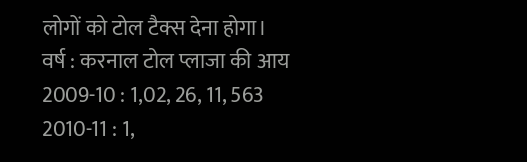लोगों को टोल टैक्स देना होगा।
वर्ष : करनाल टोल प्लाजा की आय
2009-10 : 1,02, 26, 11, 563
2010-11 : 1,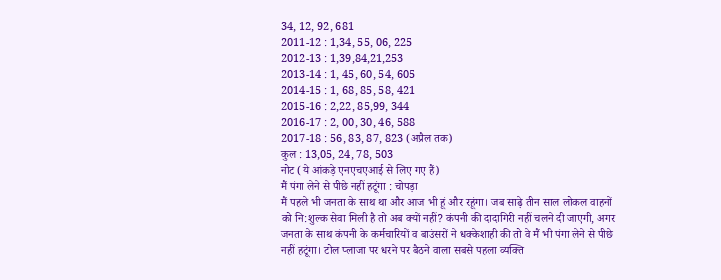34, 12, 92, 681
2011-12 : 1,34, 55, 06, 225
2012-13 : 1,39,84,21,253
2013-14 : 1, 45, 60, 54, 605
2014-15 : 1, 68, 85, 58, 421
2015-16 : 2,22, 85,99, 344
2016-17 : 2, 00, 30, 46, 588
2017-18 : 56, 83, 87, 823 (अप्रैल तक)
कुल : 13,05, 24, 78, 503
नोट (ये आंकड़े एनएचएआई से लिए गए हैं)
मैं पंगा लेने से पीछे नहीं हटूंगा : चोपड़ा
मैं पहले भी जनता के साथ था और आज भी हूं और रहूंगा। जब साढ़े तीन साल लोकल वाहनों को नि:शुल्क सेवा मिली है तो अब क्यों नहीं? कंपनी की दादागिरी नहीं चलने दी जाएगी, अगर जनता के साथ कंपनी के कर्मचारियों व बाउंसरों ने धक्केशाही की तो वे मैं भी पंगा लेने से पीछे नहीं हटूंगा। टोल प्लाजा पर धरने पर बैठने वाला सबसे पहला व्यक्ति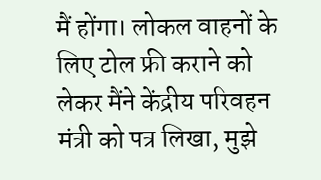मैं होंगा। लोकल वाहनों के लिए टोल फ्री कराने को लेकर मैंने केंद्रीय परिवहन मंत्री को पत्र लिखा, मुझे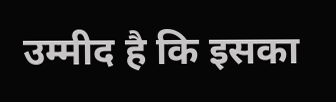उम्मीद है कि इसका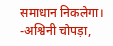समाधान निकलेगा। -अश्विनी चोपड़ा,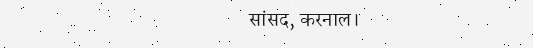सांसद, करनाल।